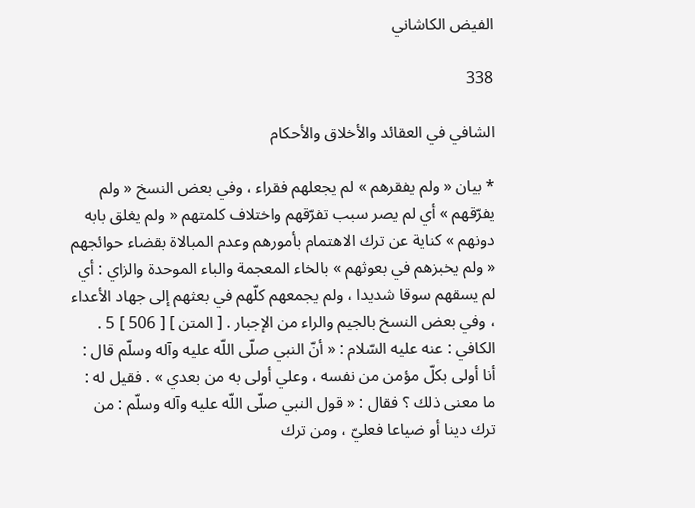الفيض الكاشاني

338

الشافي في العقائد والأخلاق والأحكام

* بيان « ولم يفقرهم » لم يجعلهم فقراء ، وفي بعض النسخ « ولم يفرّقهم » أي لم يصر سبب تفرّقهم واختلاف كلمتهم « ولم يغلق بابه دونهم » كناية عن ترك الاهتمام بأمورهم وعدم المبالاة بقضاء حوائجهم « ولم يخبزهم في بعوثهم » بالخاء المعجمة والباء الموحدة والزاي : أي لم يسقهم سوقا شديدا ، ولم يجمعهم كلّهم في بعثهم إلى جهاد الأعداء ، وفي بعض النسخ بالجيم والراء من الإجبار . [ المتن ] [ 506 ] 5 . الكافي : عنه عليه السّلام : « أنّ النبي صلّى اللّه عليه وآله وسلّم قال : أنا أولى بكلّ مؤمن من نفسه ، وعلي أولى به من بعدي » . فقيل له : ما معنى ذلك ؟ فقال : « قول النبي صلّى اللّه عليه وآله وسلّم : من ترك دينا أو ضياعا فعليّ ، ومن ترك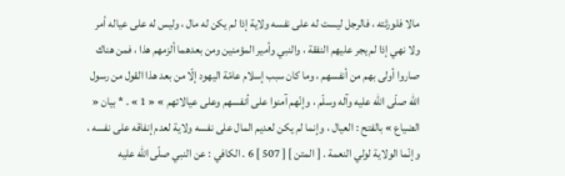مالا فلورثته ، فالرجل ليست له على نفسه ولاية إذا لم يكن له مال ، وليس له على عياله أمر ولا نهي إذا لم يجر عليهم النفقة ، والنبي وأمير المؤمنين ومن بعدهما ألزمهم هذا ، فمن هناك صاروا أولى بهم من أنفسهم ، وما كان سبب إسلام عامّة اليهود إلّا من بعد هذا القول من رسول اللّه صلّى اللّه عليه وآله وسلّم ، وإنّهم آمنوا على أنفسهم وعلى عيالاتهم » « 1 » . * بيان « الضياع » بالفتح : العيال ، وإنما لم يكن لعديم المال على نفسه ولاية لعدم إنفاقه على نفسه ، وإنّما الولاية لولي النعمة . [ المتن ] [ 507 ] 6 . الكافي : عن النبي صلّى اللّه عليه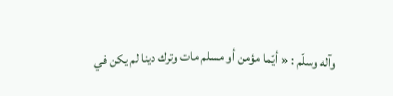وآله وسلّم : « أيّما مؤمن أو مسلم مات وترك دينا لم يكن في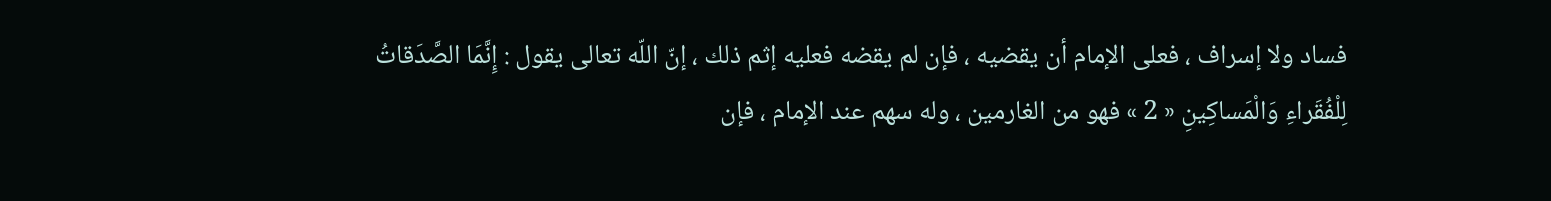فساد ولا إسراف ، فعلى الإمام أن يقضيه ، فإن لم يقضه فعليه إثم ذلك ، إنّ اللّه تعالى يقول : إِنَّمَا الصَّدَقاتُ لِلْفُقَراءِ وَالْمَساكِينِ « 2 » فهو من الغارمين ، وله سهم عند الإمام ، فإن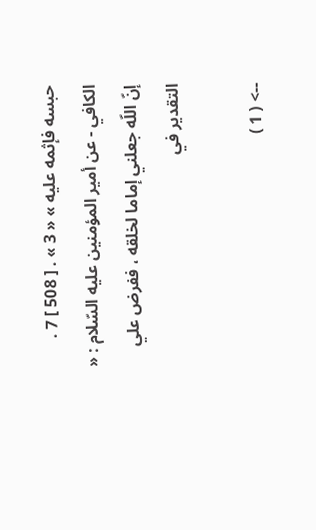حبسه فإثمه عليه » « 3 » . [ 508 ] 7 . الكافي - عن أمير المؤمنين عليه السّلام : « إنّ اللّه جعلني إماما لخلقه ، ففرض علي التقدير في

--> ( 1 )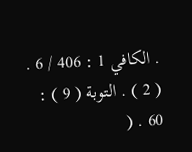. الكافي 1 : 406 / 6 . ( 2 ) . التوبة ( 9 ) : 60 . (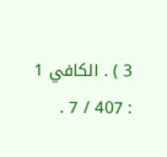3 ) . الكافي 1 : 407 / 7 .